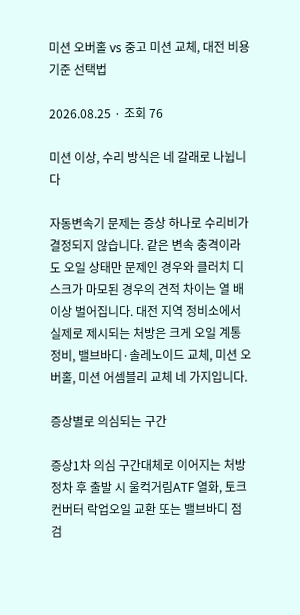미션 오버홀 vs 중고 미션 교체, 대전 비용 기준 선택법

2026.08.25 · 조회 76

미션 이상, 수리 방식은 네 갈래로 나뉩니다

자동변속기 문제는 증상 하나로 수리비가 결정되지 않습니다. 같은 변속 충격이라도 오일 상태만 문제인 경우와 클러치 디스크가 마모된 경우의 견적 차이는 열 배 이상 벌어집니다. 대전 지역 정비소에서 실제로 제시되는 처방은 크게 오일 계통 정비, 밸브바디·솔레노이드 교체, 미션 오버홀, 미션 어셈블리 교체 네 가지입니다.

증상별로 의심되는 구간

증상1차 의심 구간대체로 이어지는 처방
정차 후 출발 시 울컥거림ATF 열화, 토크컨버터 락업오일 교환 또는 밸브바디 점검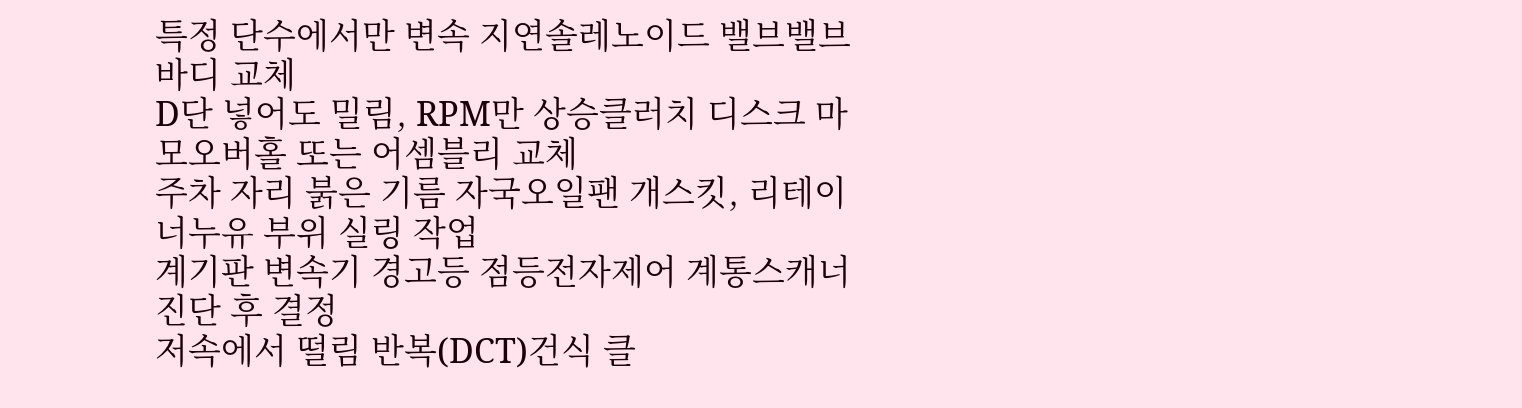특정 단수에서만 변속 지연솔레노이드 밸브밸브바디 교체
D단 넣어도 밀림, RPM만 상승클러치 디스크 마모오버홀 또는 어셈블리 교체
주차 자리 붉은 기름 자국오일팬 개스킷, 리테이너누유 부위 실링 작업
계기판 변속기 경고등 점등전자제어 계통스캐너 진단 후 결정
저속에서 떨림 반복(DCT)건식 클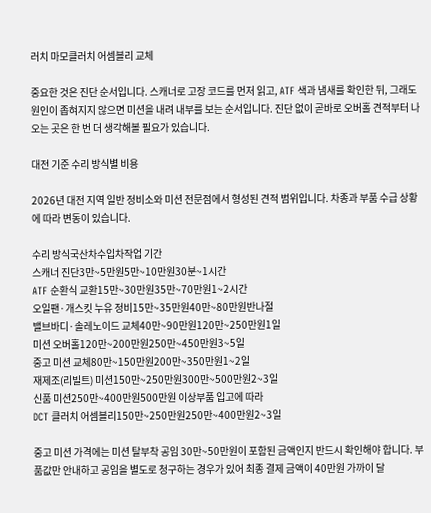러치 마모클러치 어셈블리 교체

중요한 것은 진단 순서입니다. 스캐너로 고장 코드를 먼저 읽고, ATF 색과 냄새를 확인한 뒤, 그래도 원인이 좁혀지지 않으면 미션을 내려 내부를 보는 순서입니다. 진단 없이 곧바로 오버홀 견적부터 나오는 곳은 한 번 더 생각해볼 필요가 있습니다.

대전 기준 수리 방식별 비용

2026년 대전 지역 일반 정비소와 미션 전문점에서 형성된 견적 범위입니다. 차종과 부품 수급 상황에 따라 변동이 있습니다.

수리 방식국산차수입차작업 기간
스캐너 진단3만~5만원5만~10만원30분~1시간
ATF 순환식 교환15만~30만원35만~70만원1~2시간
오일팬·개스킷 누유 정비15만~35만원40만~80만원반나절
밸브바디·솔레노이드 교체40만~90만원120만~250만원1일
미션 오버홀120만~200만원250만~450만원3~5일
중고 미션 교체80만~150만원200만~350만원1~2일
재제조(리빌트) 미션150만~250만원300만~500만원2~3일
신품 미션250만~400만원500만원 이상부품 입고에 따라
DCT 클러치 어셈블리150만~250만원250만~400만원2~3일

중고 미션 가격에는 미션 탈부착 공임 30만~50만원이 포함된 금액인지 반드시 확인해야 합니다. 부품값만 안내하고 공임을 별도로 청구하는 경우가 있어 최종 결제 금액이 40만원 가까이 달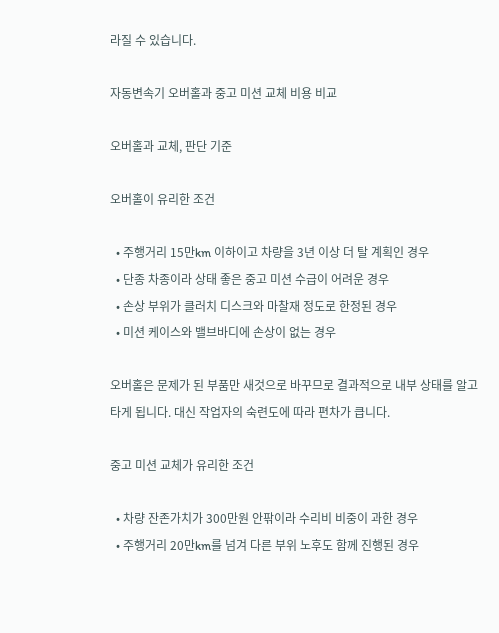라질 수 있습니다.

자동변속기 오버홀과 중고 미션 교체 비용 비교

오버홀과 교체, 판단 기준

오버홀이 유리한 조건

  • 주행거리 15만km 이하이고 차량을 3년 이상 더 탈 계획인 경우
  • 단종 차종이라 상태 좋은 중고 미션 수급이 어려운 경우
  • 손상 부위가 클러치 디스크와 마찰재 정도로 한정된 경우
  • 미션 케이스와 밸브바디에 손상이 없는 경우

오버홀은 문제가 된 부품만 새것으로 바꾸므로 결과적으로 내부 상태를 알고 타게 됩니다. 대신 작업자의 숙련도에 따라 편차가 큽니다.

중고 미션 교체가 유리한 조건

  • 차량 잔존가치가 300만원 안팎이라 수리비 비중이 과한 경우
  • 주행거리 20만km를 넘겨 다른 부위 노후도 함께 진행된 경우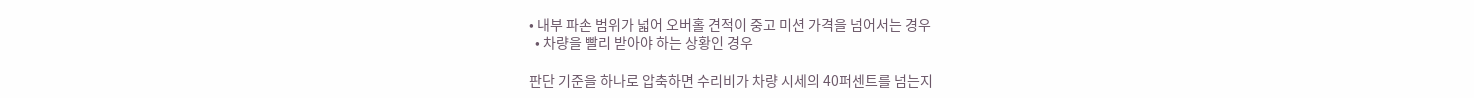• 내부 파손 범위가 넓어 오버홀 견적이 중고 미션 가격을 넘어서는 경우
  • 차량을 빨리 받아야 하는 상황인 경우

판단 기준을 하나로 압축하면 수리비가 차량 시세의 40퍼센트를 넘는지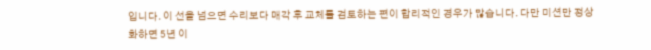입니다. 이 선을 넘으면 수리보다 매각 후 교체를 검토하는 편이 합리적인 경우가 많습니다. 다만 미션만 정상화하면 5년 이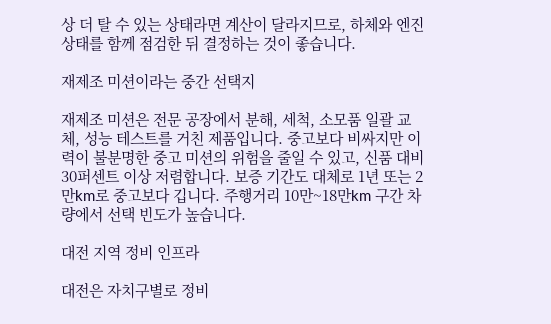상 더 탈 수 있는 상태라면 계산이 달라지므로, 하체와 엔진 상태를 함께 점검한 뒤 결정하는 것이 좋습니다.

재제조 미션이라는 중간 선택지

재제조 미션은 전문 공장에서 분해, 세척, 소모품 일괄 교체, 성능 테스트를 거친 제품입니다. 중고보다 비싸지만 이력이 불분명한 중고 미션의 위험을 줄일 수 있고, 신품 대비 30퍼센트 이상 저렴합니다. 보증 기간도 대체로 1년 또는 2만km로 중고보다 깁니다. 주행거리 10만~18만km 구간 차량에서 선택 빈도가 높습니다.

대전 지역 정비 인프라

대전은 자치구별로 정비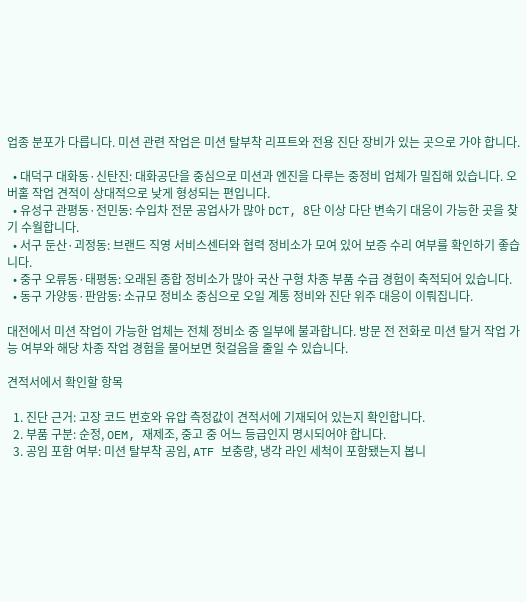업종 분포가 다릅니다. 미션 관련 작업은 미션 탈부착 리프트와 전용 진단 장비가 있는 곳으로 가야 합니다.

  • 대덕구 대화동·신탄진: 대화공단을 중심으로 미션과 엔진을 다루는 중정비 업체가 밀집해 있습니다. 오버홀 작업 견적이 상대적으로 낮게 형성되는 편입니다.
  • 유성구 관평동·전민동: 수입차 전문 공업사가 많아 DCT, 8단 이상 다단 변속기 대응이 가능한 곳을 찾기 수월합니다.
  • 서구 둔산·괴정동: 브랜드 직영 서비스센터와 협력 정비소가 모여 있어 보증 수리 여부를 확인하기 좋습니다.
  • 중구 오류동·태평동: 오래된 종합 정비소가 많아 국산 구형 차종 부품 수급 경험이 축적되어 있습니다.
  • 동구 가양동·판암동: 소규모 정비소 중심으로 오일 계통 정비와 진단 위주 대응이 이뤄집니다.

대전에서 미션 작업이 가능한 업체는 전체 정비소 중 일부에 불과합니다. 방문 전 전화로 미션 탈거 작업 가능 여부와 해당 차종 작업 경험을 물어보면 헛걸음을 줄일 수 있습니다.

견적서에서 확인할 항목

  1. 진단 근거: 고장 코드 번호와 유압 측정값이 견적서에 기재되어 있는지 확인합니다.
  2. 부품 구분: 순정, OEM, 재제조, 중고 중 어느 등급인지 명시되어야 합니다.
  3. 공임 포함 여부: 미션 탈부착 공임, ATF 보충량, 냉각 라인 세척이 포함됐는지 봅니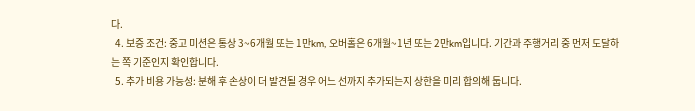다.
  4. 보증 조건: 중고 미션은 통상 3~6개월 또는 1만km, 오버홀은 6개월~1년 또는 2만km입니다. 기간과 주행거리 중 먼저 도달하는 쪽 기준인지 확인합니다.
  5. 추가 비용 가능성: 분해 후 손상이 더 발견될 경우 어느 선까지 추가되는지 상한을 미리 합의해 둡니다.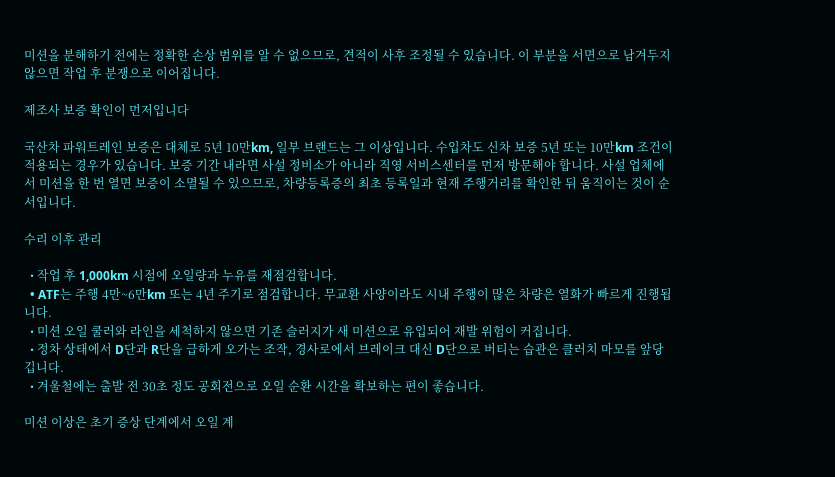미션을 분해하기 전에는 정확한 손상 범위를 알 수 없으므로, 견적이 사후 조정될 수 있습니다. 이 부분을 서면으로 남겨두지 않으면 작업 후 분쟁으로 이어집니다.

제조사 보증 확인이 먼저입니다

국산차 파워트레인 보증은 대체로 5년 10만km, 일부 브랜드는 그 이상입니다. 수입차도 신차 보증 5년 또는 10만km 조건이 적용되는 경우가 있습니다. 보증 기간 내라면 사설 정비소가 아니라 직영 서비스센터를 먼저 방문해야 합니다. 사설 업체에서 미션을 한 번 열면 보증이 소멸될 수 있으므로, 차량등록증의 최초 등록일과 현재 주행거리를 확인한 뒤 움직이는 것이 순서입니다.

수리 이후 관리

  • 작업 후 1,000km 시점에 오일량과 누유를 재점검합니다.
  • ATF는 주행 4만~6만km 또는 4년 주기로 점검합니다. 무교환 사양이라도 시내 주행이 많은 차량은 열화가 빠르게 진행됩니다.
  • 미션 오일 쿨러와 라인을 세척하지 않으면 기존 슬러지가 새 미션으로 유입되어 재발 위험이 커집니다.
  • 정차 상태에서 D단과 R단을 급하게 오가는 조작, 경사로에서 브레이크 대신 D단으로 버티는 습관은 클러치 마모를 앞당깁니다.
  • 겨울철에는 출발 전 30초 정도 공회전으로 오일 순환 시간을 확보하는 편이 좋습니다.

미션 이상은 초기 증상 단계에서 오일 계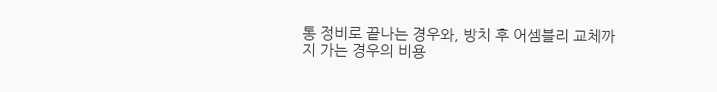통 정비로 끝나는 경우와, 방치 후 어셈블리 교체까지 가는 경우의 비용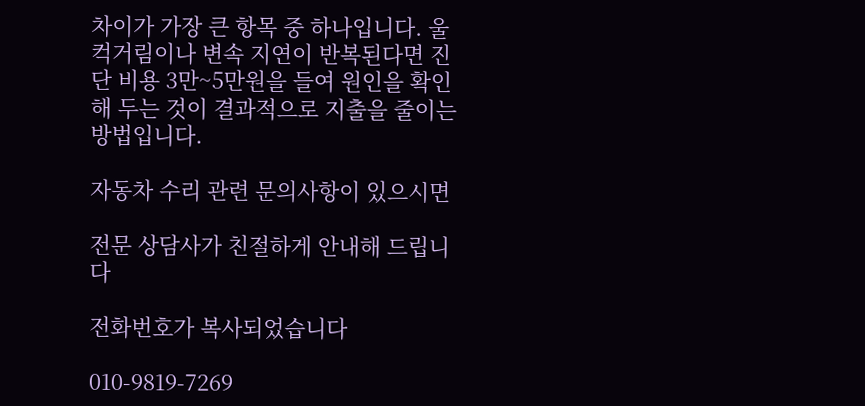차이가 가장 큰 항목 중 하나입니다. 울컥거림이나 변속 지연이 반복된다면 진단 비용 3만~5만원을 들여 원인을 확인해 두는 것이 결과적으로 지출을 줄이는 방법입니다.

자동차 수리 관련 문의사항이 있으시면

전문 상담사가 친절하게 안내해 드립니다

전화번호가 복사되었습니다

010-9819-7269